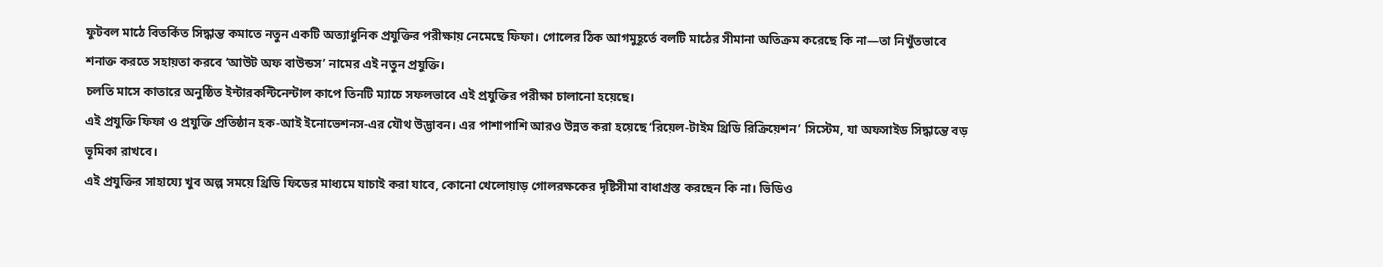ফুটবল মাঠে বিতর্কিত সিদ্ধান্ত কমাতে নতুন একটি অত্যাধুনিক প্রযুক্তির পরীক্ষায় নেমেছে ফিফা। গোলের ঠিক আগমুহূর্তে বলটি মাঠের সীমানা অতিক্রম করেছে কি না—তা নিখুঁতভাবে শনাক্ত করতে সহায়তা করবে ‘আউট অফ বাউন্ডস’ নামের এই নতুন প্রযুক্তি।
চলতি মাসে কাতারে অনুষ্ঠিত ইন্টারকন্টিনেন্টাল কাপে তিনটি ম্যাচে সফলভাবে এই প্রযুক্তির পরীক্ষা চালানো হয়েছে।
এই প্রযুক্তি ফিফা ও প্রযুক্তি প্রতিষ্ঠান হক-আই ইনোভেশনস-এর যৌথ উদ্ভাবন। এর পাশাপাশি আরও উন্নত করা হয়েছে ‘রিয়েল-টাইম থ্রিডি রিক্রিয়েশন’ সিস্টেম, যা অফসাইড সিদ্ধান্তে বড় ভূমিকা রাখবে।
এই প্রযুক্তির সাহায্যে খুব অল্প সময়ে থ্রিডি ফিডের মাধ্যমে যাচাই করা যাবে, কোনো খেলোয়াড় গোলরক্ষকের দৃষ্টিসীমা বাধাগ্রস্ত করছেন কি না। ভিডিও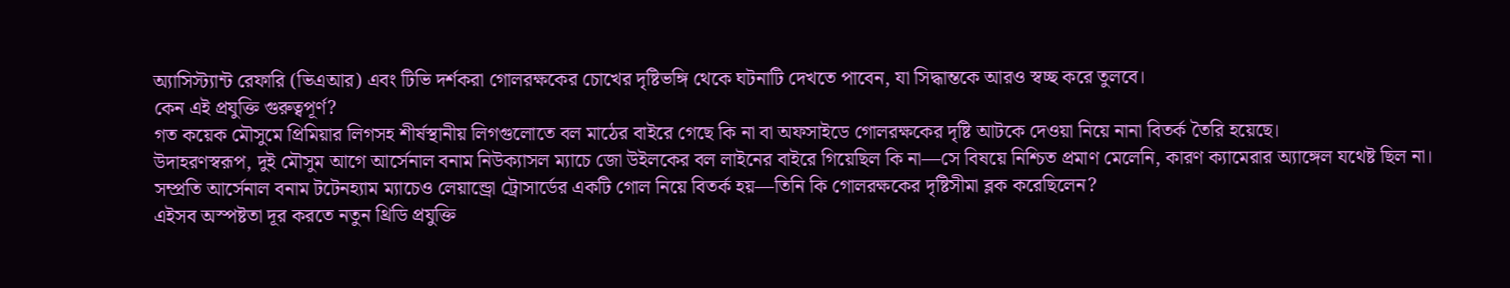অ্যাসিস্ট্যান্ট রেফারি (ভিএআর) এবং টিভি দর্শকরা গোলরক্ষকের চোখের দৃষ্টিভঙ্গি থেকে ঘটনাটি দেখতে পাবেন, যা সিদ্ধান্তকে আরও স্বচ্ছ করে তুলবে।
কেন এই প্রযুক্তি গুরুত্বপূর্ণ?
গত কয়েক মৌসুমে প্রিমিয়ার লিগসহ শীর্ষস্থানীয় লিগগুলোতে বল মাঠের বাইরে গেছে কি না বা অফসাইডে গোলরক্ষকের দৃষ্টি আটকে দেওয়া নিয়ে নানা বিতর্ক তৈরি হয়েছে।
উদাহরণস্বরূপ, দুই মৌসুম আগে আর্সেনাল বনাম নিউক্যাসল ম্যাচে জো উইলকের বল লাইনের বাইরে গিয়েছিল কি না—সে বিষয়ে নিশ্চিত প্রমাণ মেলেনি, কারণ ক্যামেরার অ্যাঙ্গেল যথেষ্ট ছিল না।
সম্প্রতি আর্সেনাল বনাম টটেনহ্যাম ম্যাচেও লেয়ান্ড্রো ট্রোসার্ডের একটি গোল নিয়ে বিতর্ক হয়—তিনি কি গোলরক্ষকের দৃষ্টিসীমা ব্লক করেছিলেন?
এইসব অস্পষ্টতা দূর করতে নতুন থ্রিডি প্রযুক্তি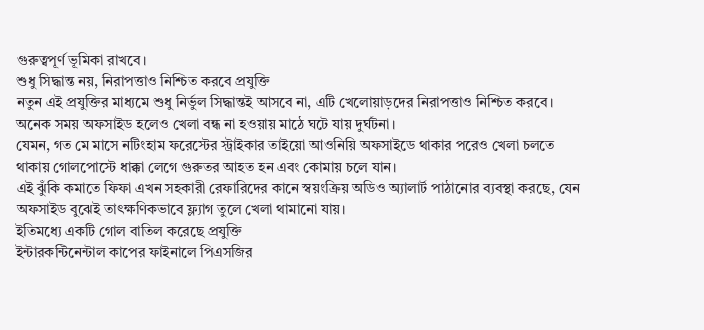গুরুত্বপূর্ণ ভূমিকা রাখবে।
শুধু সিদ্ধান্ত নয়, নিরাপত্তাও নিশ্চিত করবে প্রযুক্তি
নতুন এই প্রযুক্তির মাধ্যমে শুধু নির্ভুল সিদ্ধান্তই আসবে না, এটি খেলোয়াড়দের নিরাপত্তাও নিশ্চিত করবে। অনেক সময় অফসাইড হলেও খেলা বন্ধ না হওয়ায় মাঠে ঘটে যায় দুর্ঘটনা।
যেমন, গত মে মাসে নটিংহাম ফরেস্টের স্ট্রাইকার তাইয়ো আওনিয়ি অফসাইডে থাকার পরেও খেলা চলতে থাকায় গোলপোস্টে ধাক্কা লেগে গুরুতর আহত হন এবং কোমায় চলে যান।
এই ঝুঁকি কমাতে ফিফা এখন সহকারী রেফারিদের কানে স্বয়ংক্রিয় অডিও অ্যালার্ট পাঠানোর ব্যবস্থা করছে, যেন অফসাইড বুঝেই তাৎক্ষণিকভাবে ফ্ল্যাগ তুলে খেলা থামানো যায়।
ইতিমধ্যে একটি গোল বাতিল করেছে প্রযুক্তি
ইন্টারকন্টিনেন্টাল কাপের ফাইনালে পিএসজির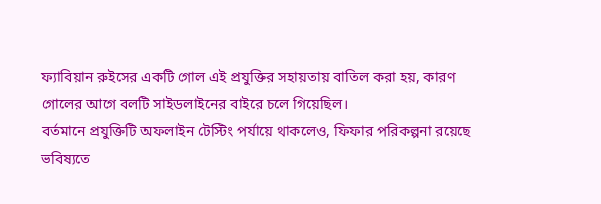ফ্যাবিয়ান রুইসের একটি গোল এই প্রযুক্তির সহায়তায় বাতিল করা হয়, কারণ গোলের আগে বলটি সাইডলাইনের বাইরে চলে গিয়েছিল।
বর্তমানে প্রযুক্তিটি অফলাইন টেস্টিং পর্যায়ে থাকলেও, ফিফার পরিকল্পনা রয়েছে ভবিষ্যতে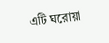এটি ঘরোয়া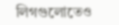লিগগুলোতেও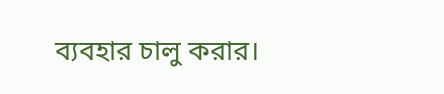ব্যবহার চালু করার।